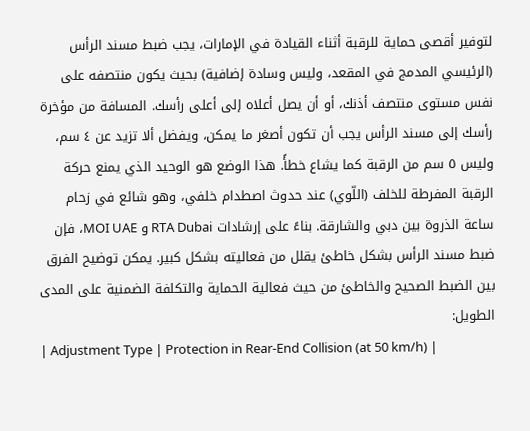لتوفير أقصى حماية للرقبة أثناء القيادة في الإمارات، يجب ضبط مسند الرأس (الرئيسي المدمج في المقعد، وليس وسادة إضافية) بحيث يكون منتصفه على نفس مستوى منتصف أذنك، أو أن يصل أعلاه إلى أعلى رأسك. المسافة من مؤخرة رأسك إلى مسند الرأس يجب أن تكون أصغر ما يمكن، ويفضل ألا تزيد عن ٤ سم، وليس ٥ سم من الرقبة كما يشاع خطأً. هذا الوضع هو الوحيد الذي يمنع حركة الرقبة المفرطة للخلف (اللّوي) عند حدوث اصطدام خلفي، وهو شائع في زحام ساعة الذروة بين دبي والشارقة. بناءً على إرشادات RTA Dubai و MOI UAE، فإن ضبط مسند الرأس بشكل خاطئ يقلل من فعاليته بشكل كبير. يمكن توضيح الفرق بين الضبط الصحيح والخاطئ من حيث فعالية الحماية والتكلفة الضمنية على المدى الطويل:
| Adjustment Type | Protection in Rear-End Collision (at 50 km/h) |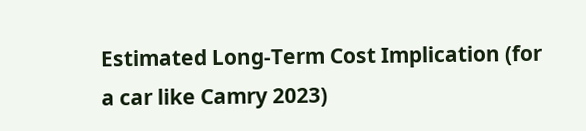Estimated Long-Term Cost Implication (for a car like Camry 2023)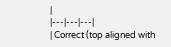|
|---|---|---|
| Correct (top aligned with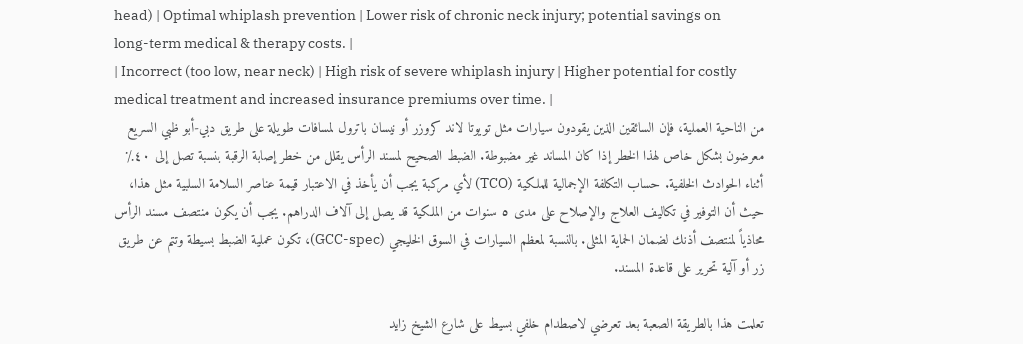head) | Optimal whiplash prevention | Lower risk of chronic neck injury; potential savings on long-term medical & therapy costs. |
| Incorrect (too low, near neck) | High risk of severe whiplash injury | Higher potential for costly medical treatment and increased insurance premiums over time. |
من الناحية العملية، فإن السائقين الذين يقودون سيارات مثل تويوتا لاند كروزر أو نيسان باترول لمسافات طويلة على طريق دبي-أبو ظبي السريع معرضون بشكل خاص لهذا الخطر إذا كان المساند غير مضبوطة. الضبط الصحيح لمسند الرأس يقلل من خطر إصابة الرقبة بنسبة تصل إلى ٤٠٪ أثناء الحوادث الخلفية. حساب التكلفة الإجمالية للملكية (TCO) لأي مركبة يجب أن يأخذ في الاعتبار قيمة عناصر السلامة السلبية مثل هذا، حيث أن التوفير في تكاليف العلاج والإصلاح على مدى ٥ سنوات من الملكية قد يصل إلى آلاف الدراهم. يجب أن يكون منتصف مسند الرأس محاذياً لمنتصف أذنك لضمان الحماية المثلى. بالنسبة لمعظم السيارات في السوق الخليجي (GCC-spec)، تكون عملية الضبط بسيطة وتتم عن طريق زر أو آلية تحرير على قاعدة المسند.

تعلمت هذا بالطريقة الصعبة بعد تعرضي لاصطدام خلفي بسيط على شارع الشيخ زايد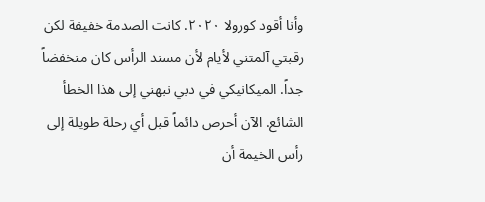وأنا أقود كورولا ٢٠٢٠. كانت الصدمة خفيفة لكن رقبتي آلمتني لأيام لأن مسند الرأس كان منخفضاً جداً. الميكانيكي في دبي نبهني إلى هذا الخطأ الشائع. الآن أحرص دائماً قبل أي رحلة طويلة إلى رأس الخيمة أن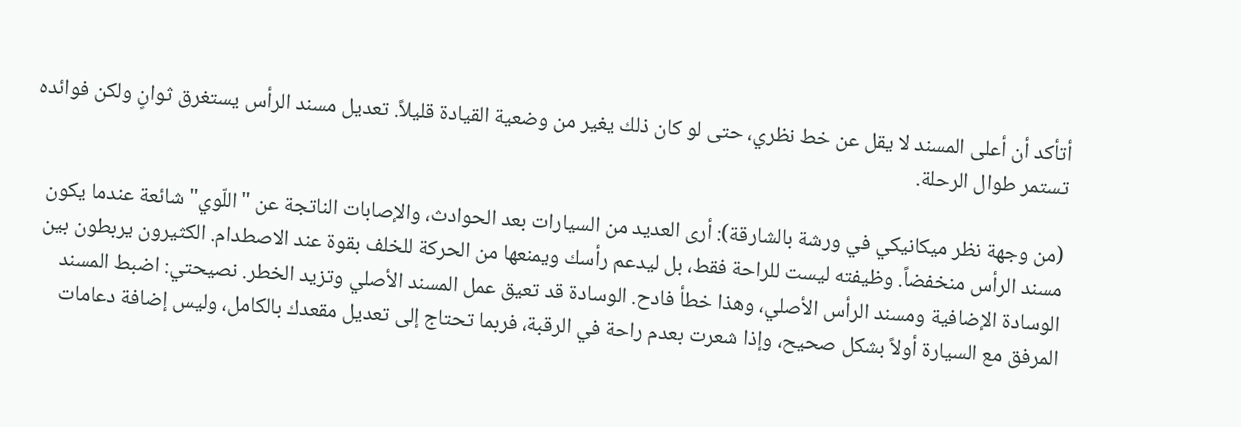أتأكد أن أعلى المسند لا يقل عن خط نظري، حتى لو كان ذلك يغير من وضعية القيادة قليلاً. تعديل مسند الرأس يستغرق ثوانٍ ولكن فوائده تستمر طوال الرحلة.

(من وجهة نظر ميكانيكي في ورشة بالشارقة): أرى العديد من السيارات بعد الحوادث، والإصابات الناتجة عن "اللّوي" شائعة عندما يكون مسند الرأس منخفضاً. وظيفته ليست للراحة فقط، بل ليدعم رأسك ويمنعها من الحركة للخلف بقوة عند الاصطدام. الكثيرون يربطون بين الوسادة الإضافية ومسند الرأس الأصلي، وهذا خطأ فادح. الوسادة قد تعيق عمل المسند الأصلي وتزيد الخطر. نصيحتي: اضبط المسند المرفق مع السيارة أولاً بشكل صحيح، وإذا شعرت بعدم راحة في الرقبة، فربما تحتاج إلى تعديل مقعدك بالكامل، وليس إضافة دعامات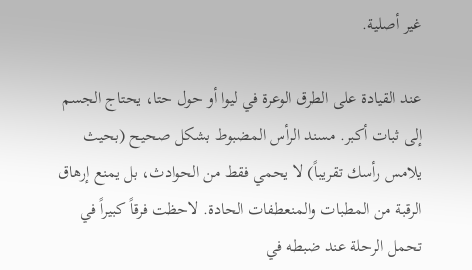غير أصلية.

عند القيادة على الطرق الوعرة في ليوا أو حول حتا، يحتاج الجسم إلى ثبات أكبر. مسند الرأس المضبوط بشكل صحيح (بحيث يلامس رأسك تقريباً) لا يحمي فقط من الحوادث، بل يمنع إرهاق الرقبة من المطبات والمنعطفات الحادة. لاحظت فرقاً كبيراً في تحمل الرحلة عند ضبطه في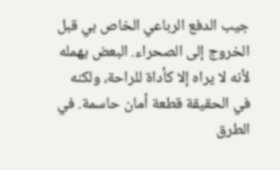جيب الدفع الرباعي الخاص بي قبل الخروج إلى الصحراء. البعض يهمله لأنه لا يراه إلا كأداة للراحة، ولكنه في الحقيقة قطعة أمان حاسمة. في الطرق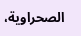الصحراوية،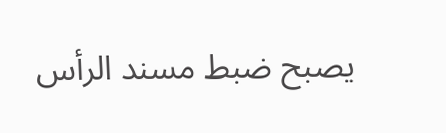يصبح ضبط مسند الرأس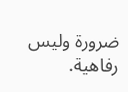ضرورة وليس رفاهية.